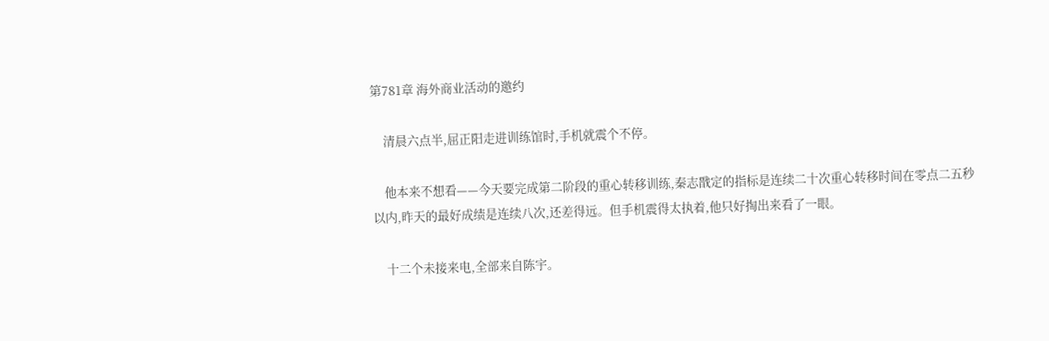第781章 海外商业活动的邀约

    清晨六点半,屈正阳走进训练馆时,手机就震个不停。

    他本来不想看——今天要完成第二阶段的重心转移训练,秦志戬定的指标是连续二十次重心转移时间在零点二五秒以内,昨天的最好成绩是连续八次,还差得远。但手机震得太执着,他只好掏出来看了一眼。

    十二个未接来电,全部来自陈宇。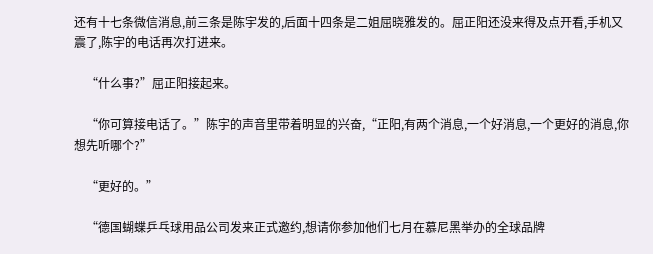还有十七条微信消息,前三条是陈宇发的,后面十四条是二姐屈晓雅发的。屈正阳还没来得及点开看,手机又震了,陈宇的电话再次打进来。

    “什么事?”屈正阳接起来。

    “你可算接电话了。”陈宇的声音里带着明显的兴奋,“正阳,有两个消息,一个好消息,一个更好的消息,你想先听哪个?”

    “更好的。”

    “德国蝴蝶乒乓球用品公司发来正式邀约,想请你参加他们七月在慕尼黑举办的全球品牌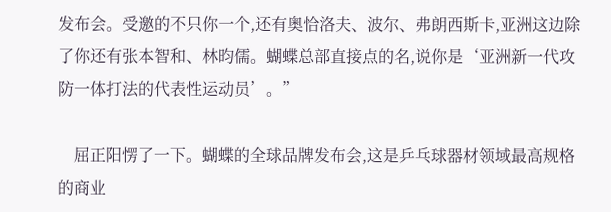发布会。受邀的不只你一个,还有奥恰洛夫、波尔、弗朗西斯卡,亚洲这边除了你还有张本智和、林昀儒。蝴蝶总部直接点的名,说你是‘亚洲新一代攻防一体打法的代表性运动员’。”

    屈正阳愣了一下。蝴蝶的全球品牌发布会,这是乒乓球器材领域最高规格的商业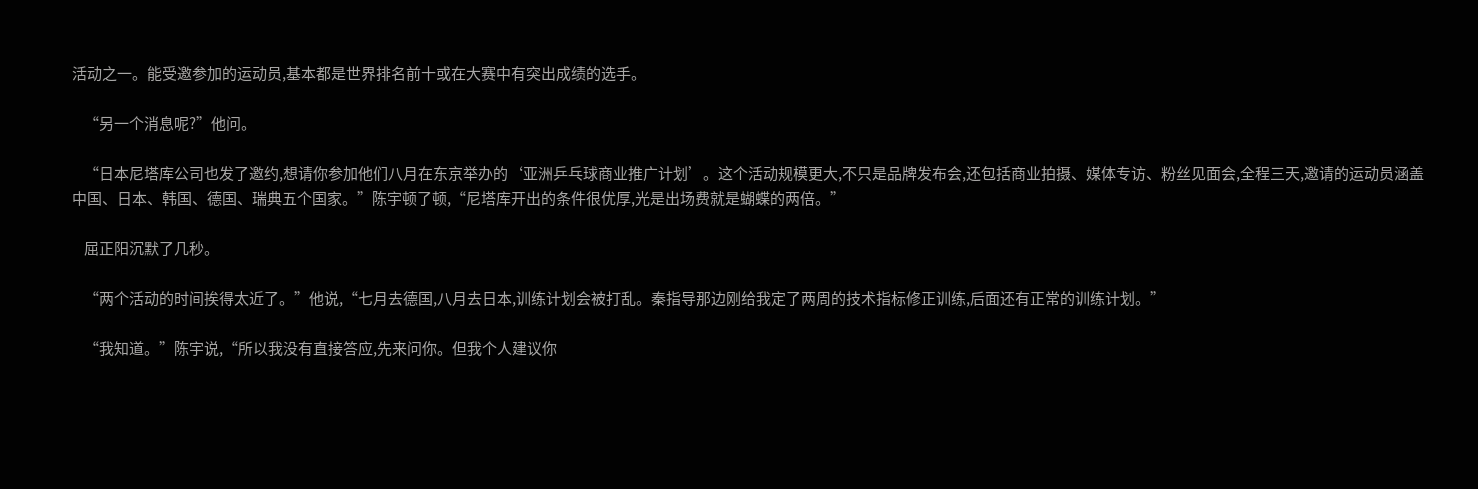活动之一。能受邀参加的运动员,基本都是世界排名前十或在大赛中有突出成绩的选手。

    “另一个消息呢?”他问。

    “日本尼塔库公司也发了邀约,想请你参加他们八月在东京举办的‘亚洲乒乓球商业推广计划’。这个活动规模更大,不只是品牌发布会,还包括商业拍摄、媒体专访、粉丝见面会,全程三天,邀请的运动员涵盖中国、日本、韩国、德国、瑞典五个国家。”陈宇顿了顿,“尼塔库开出的条件很优厚,光是出场费就是蝴蝶的两倍。”

    屈正阳沉默了几秒。

    “两个活动的时间挨得太近了。”他说,“七月去德国,八月去日本,训练计划会被打乱。秦指导那边刚给我定了两周的技术指标修正训练,后面还有正常的训练计划。”

    “我知道。”陈宇说,“所以我没有直接答应,先来问你。但我个人建议你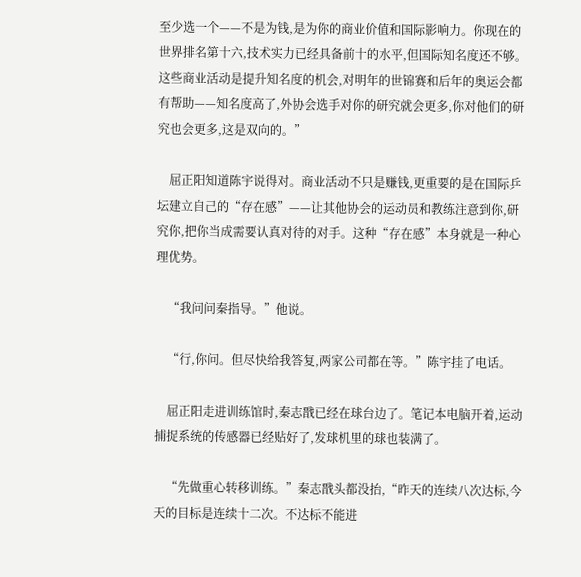至少选一个——不是为钱,是为你的商业价值和国际影响力。你现在的世界排名第十六,技术实力已经具备前十的水平,但国际知名度还不够。这些商业活动是提升知名度的机会,对明年的世锦赛和后年的奥运会都有帮助——知名度高了,外协会选手对你的研究就会更多,你对他们的研究也会更多,这是双向的。”

    屈正阳知道陈宇说得对。商业活动不只是赚钱,更重要的是在国际乒坛建立自己的“存在感”——让其他协会的运动员和教练注意到你,研究你,把你当成需要认真对待的对手。这种“存在感”本身就是一种心理优势。

    “我问问秦指导。”他说。

    “行,你问。但尽快给我答复,两家公司都在等。”陈宇挂了电话。

    屈正阳走进训练馆时,秦志戬已经在球台边了。笔记本电脑开着,运动捕捉系统的传感器已经贴好了,发球机里的球也装满了。

    “先做重心转移训练。”秦志戬头都没抬,“昨天的连续八次达标,今天的目标是连续十二次。不达标不能进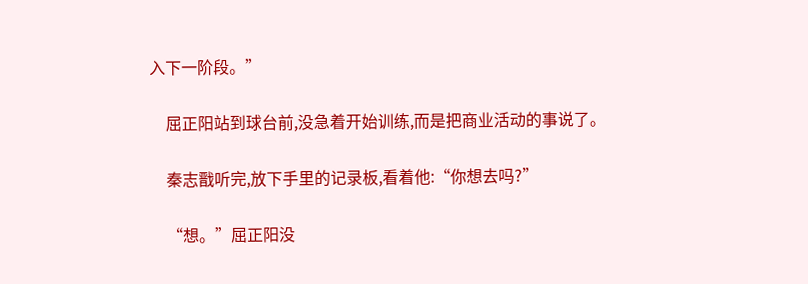入下一阶段。”

    屈正阳站到球台前,没急着开始训练,而是把商业活动的事说了。

    秦志戬听完,放下手里的记录板,看着他:“你想去吗?”

    “想。”屈正阳没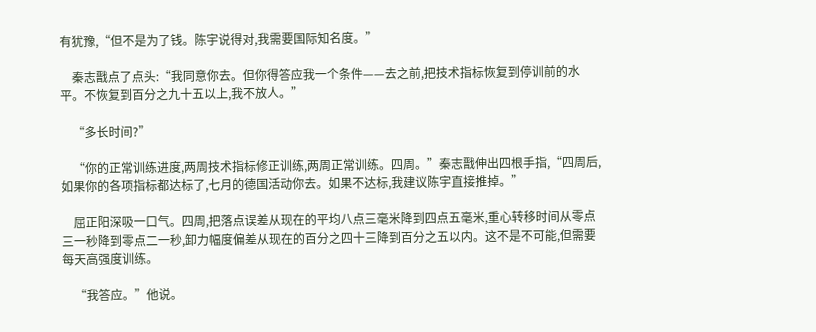有犹豫,“但不是为了钱。陈宇说得对,我需要国际知名度。”

    秦志戬点了点头:“我同意你去。但你得答应我一个条件——去之前,把技术指标恢复到停训前的水平。不恢复到百分之九十五以上,我不放人。”

    “多长时间?”

    “你的正常训练进度,两周技术指标修正训练,两周正常训练。四周。”秦志戬伸出四根手指,“四周后,如果你的各项指标都达标了,七月的德国活动你去。如果不达标,我建议陈宇直接推掉。”

    屈正阳深吸一口气。四周,把落点误差从现在的平均八点三毫米降到四点五毫米,重心转移时间从零点三一秒降到零点二一秒,卸力幅度偏差从现在的百分之四十三降到百分之五以内。这不是不可能,但需要每天高强度训练。

    “我答应。”他说。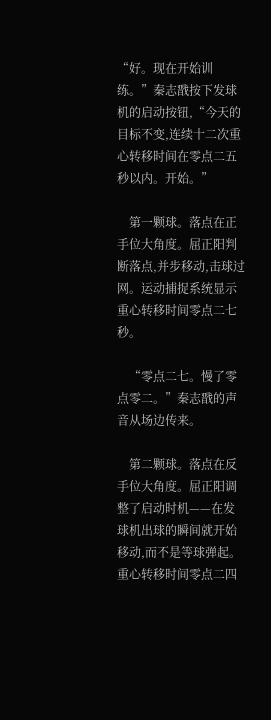“好。现在开始训练。”秦志戬按下发球机的启动按钮,“今天的目标不变,连续十二次重心转移时间在零点二五秒以内。开始。”

    第一颗球。落点在正手位大角度。屈正阳判断落点,并步移动,击球过网。运动捕捉系统显示重心转移时间零点二七秒。

    “零点二七。慢了零点零二。”秦志戬的声音从场边传来。

    第二颗球。落点在反手位大角度。屈正阳调整了启动时机——在发球机出球的瞬间就开始移动,而不是等球弹起。重心转移时间零点二四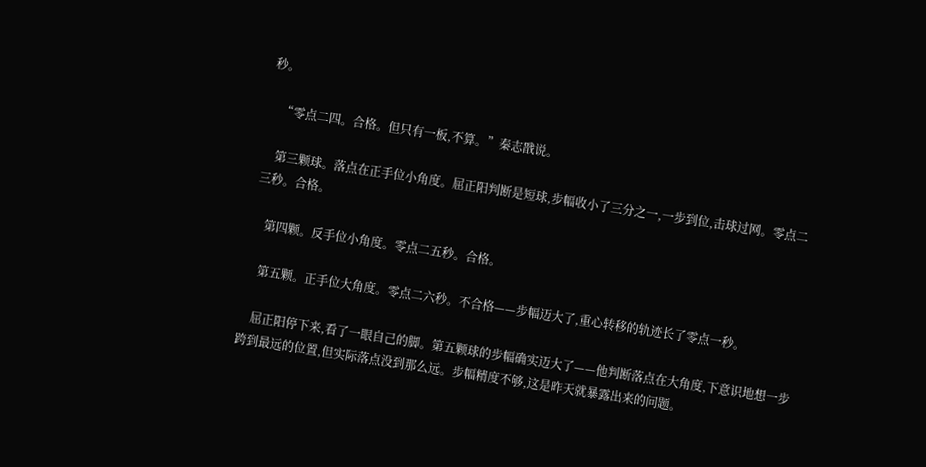秒。

    “零点二四。合格。但只有一板,不算。”秦志戬说。

    第三颗球。落点在正手位小角度。屈正阳判断是短球,步幅收小了三分之一,一步到位,击球过网。零点二三秒。合格。

    第四颗。反手位小角度。零点二五秒。合格。

    第五颗。正手位大角度。零点二六秒。不合格——步幅迈大了,重心转移的轨迹长了零点一秒。

    屈正阳停下来,看了一眼自己的脚。第五颗球的步幅确实迈大了——他判断落点在大角度,下意识地想一步跨到最远的位置,但实际落点没到那么远。步幅精度不够,这是昨天就暴露出来的问题。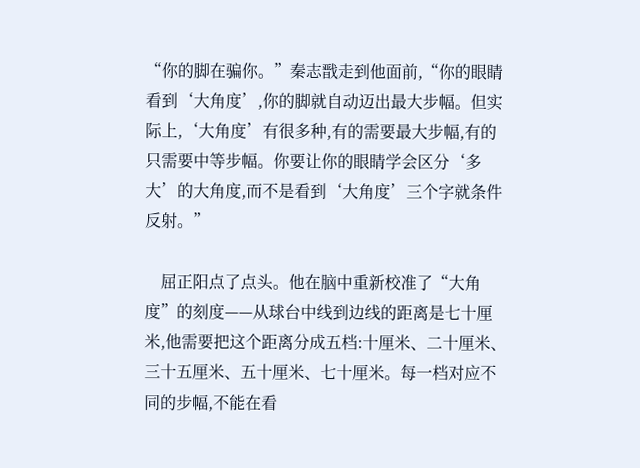“你的脚在骗你。”秦志戬走到他面前,“你的眼睛看到‘大角度’,你的脚就自动迈出最大步幅。但实际上,‘大角度’有很多种,有的需要最大步幅,有的只需要中等步幅。你要让你的眼睛学会区分‘多大’的大角度,而不是看到‘大角度’三个字就条件反射。”

    屈正阳点了点头。他在脑中重新校准了“大角度”的刻度——从球台中线到边线的距离是七十厘米,他需要把这个距离分成五档:十厘米、二十厘米、三十五厘米、五十厘米、七十厘米。每一档对应不同的步幅,不能在看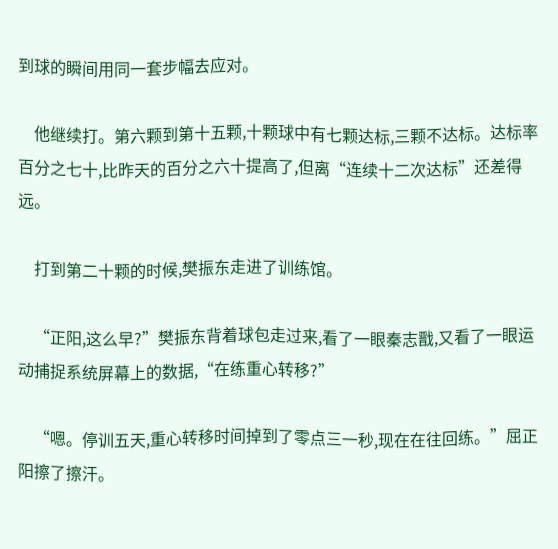到球的瞬间用同一套步幅去应对。

    他继续打。第六颗到第十五颗,十颗球中有七颗达标,三颗不达标。达标率百分之七十,比昨天的百分之六十提高了,但离“连续十二次达标”还差得远。

    打到第二十颗的时候,樊振东走进了训练馆。

    “正阳,这么早?”樊振东背着球包走过来,看了一眼秦志戬,又看了一眼运动捕捉系统屏幕上的数据,“在练重心转移?”

    “嗯。停训五天,重心转移时间掉到了零点三一秒,现在在往回练。”屈正阳擦了擦汗。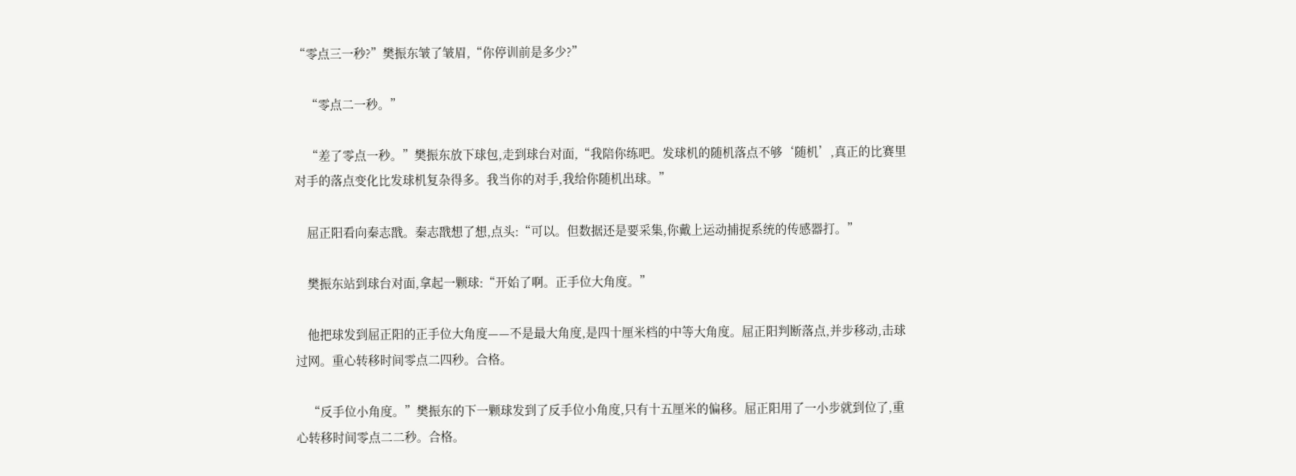“零点三一秒?”樊振东皱了皱眉,“你停训前是多少?”

    “零点二一秒。”

    “差了零点一秒。”樊振东放下球包,走到球台对面,“我陪你练吧。发球机的随机落点不够‘随机’,真正的比赛里对手的落点变化比发球机复杂得多。我当你的对手,我给你随机出球。”

    屈正阳看向秦志戬。秦志戬想了想,点头:“可以。但数据还是要采集,你戴上运动捕捉系统的传感器打。”

    樊振东站到球台对面,拿起一颗球:“开始了啊。正手位大角度。”

    他把球发到屈正阳的正手位大角度——不是最大角度,是四十厘米档的中等大角度。屈正阳判断落点,并步移动,击球过网。重心转移时间零点二四秒。合格。

    “反手位小角度。”樊振东的下一颗球发到了反手位小角度,只有十五厘米的偏移。屈正阳用了一小步就到位了,重心转移时间零点二二秒。合格。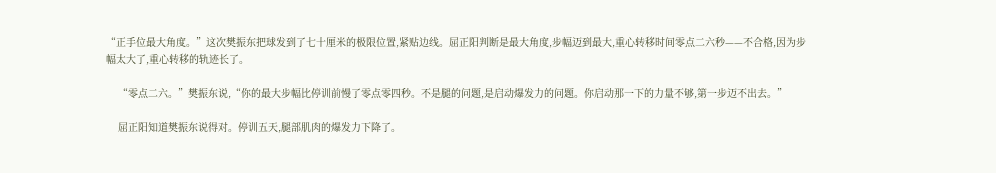“正手位最大角度。”这次樊振东把球发到了七十厘米的极限位置,紧贴边线。屈正阳判断是最大角度,步幅迈到最大,重心转移时间零点二六秒——不合格,因为步幅太大了,重心转移的轨迹长了。

    “零点二六。”樊振东说,“你的最大步幅比停训前慢了零点零四秒。不是腿的问题,是启动爆发力的问题。你启动那一下的力量不够,第一步迈不出去。”

    屈正阳知道樊振东说得对。停训五天,腿部肌肉的爆发力下降了。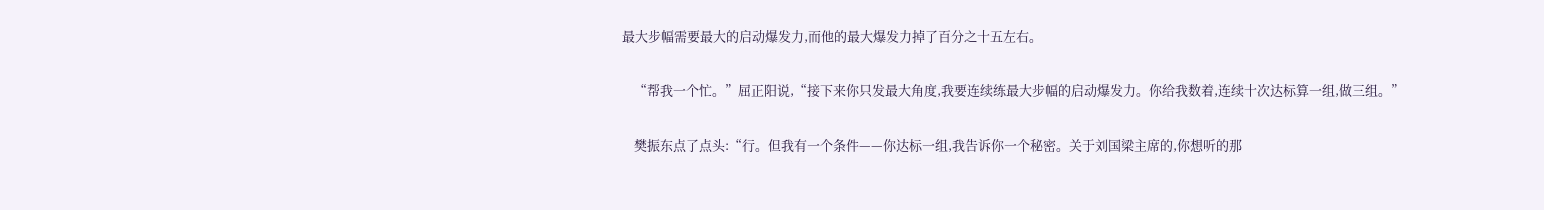最大步幅需要最大的启动爆发力,而他的最大爆发力掉了百分之十五左右。

    “帮我一个忙。”屈正阳说,“接下来你只发最大角度,我要连续练最大步幅的启动爆发力。你给我数着,连续十次达标算一组,做三组。”

    樊振东点了点头:“行。但我有一个条件——你达标一组,我告诉你一个秘密。关于刘国梁主席的,你想听的那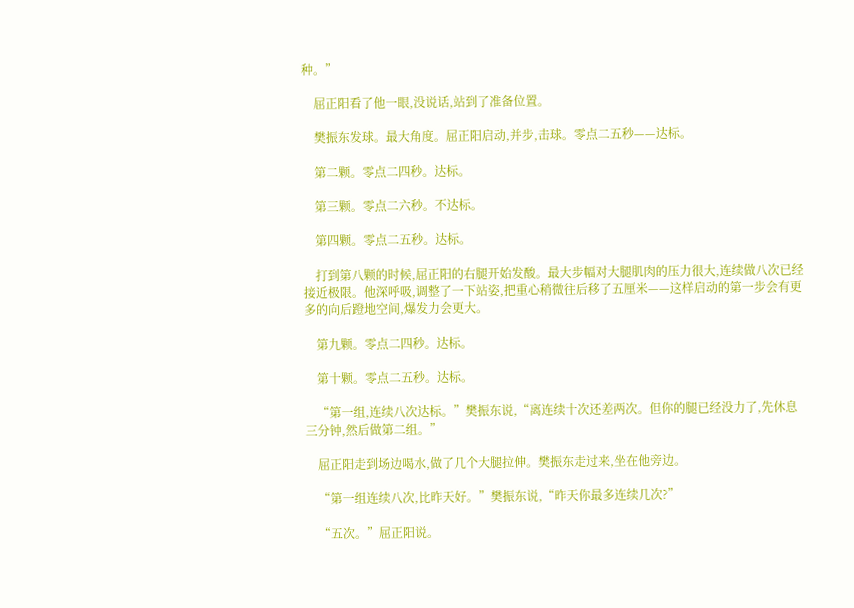种。”

    屈正阳看了他一眼,没说话,站到了准备位置。

    樊振东发球。最大角度。屈正阳启动,并步,击球。零点二五秒——达标。

    第二颗。零点二四秒。达标。

    第三颗。零点二六秒。不达标。

    第四颗。零点二五秒。达标。

    打到第八颗的时候,屈正阳的右腿开始发酸。最大步幅对大腿肌肉的压力很大,连续做八次已经接近极限。他深呼吸,调整了一下站姿,把重心稍微往后移了五厘米——这样启动的第一步会有更多的向后蹬地空间,爆发力会更大。

    第九颗。零点二四秒。达标。

    第十颗。零点二五秒。达标。

    “第一组,连续八次达标。”樊振东说,“离连续十次还差两次。但你的腿已经没力了,先休息三分钟,然后做第二组。”

    屈正阳走到场边喝水,做了几个大腿拉伸。樊振东走过来,坐在他旁边。

    “第一组连续八次,比昨天好。”樊振东说,“昨天你最多连续几次?”

    “五次。”屈正阳说。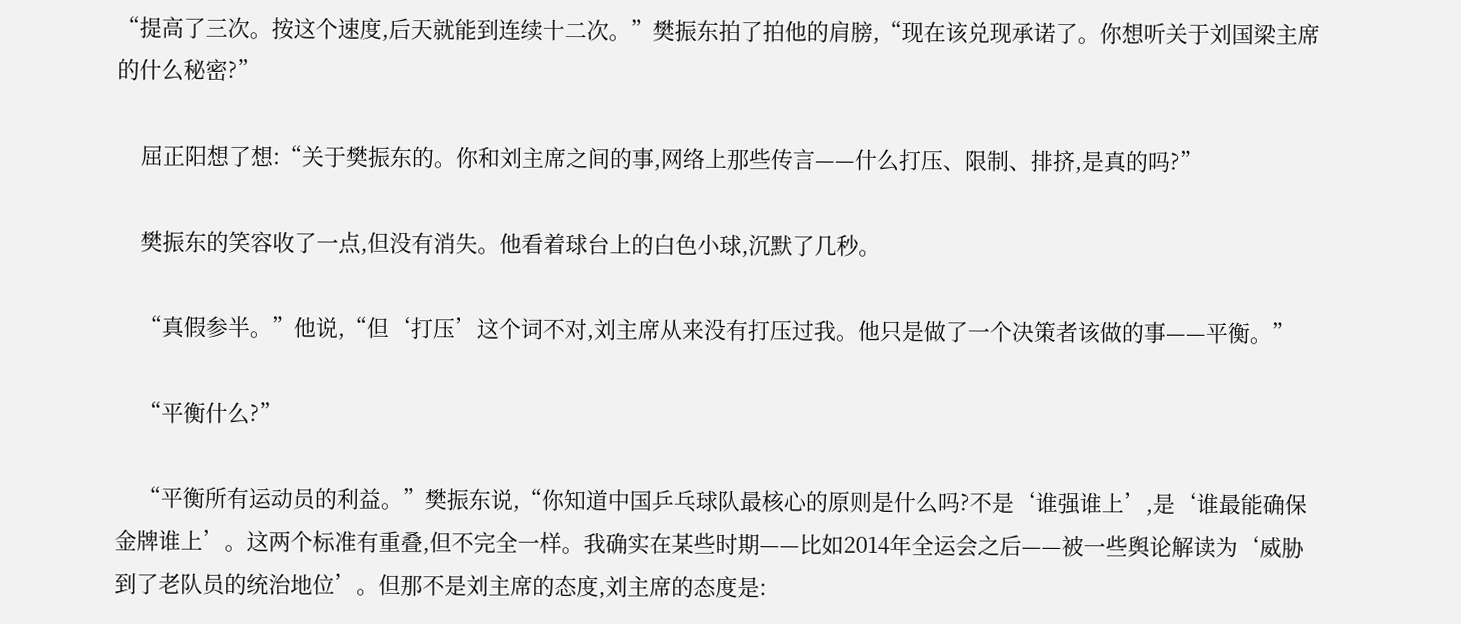“提高了三次。按这个速度,后天就能到连续十二次。”樊振东拍了拍他的肩膀,“现在该兑现承诺了。你想听关于刘国梁主席的什么秘密?”

    屈正阳想了想:“关于樊振东的。你和刘主席之间的事,网络上那些传言——什么打压、限制、排挤,是真的吗?”

    樊振东的笑容收了一点,但没有消失。他看着球台上的白色小球,沉默了几秒。

    “真假参半。”他说,“但‘打压’这个词不对,刘主席从来没有打压过我。他只是做了一个决策者该做的事——平衡。”

    “平衡什么?”

    “平衡所有运动员的利益。”樊振东说,“你知道中国乒乓球队最核心的原则是什么吗?不是‘谁强谁上’,是‘谁最能确保金牌谁上’。这两个标准有重叠,但不完全一样。我确实在某些时期——比如2014年全运会之后——被一些舆论解读为‘威胁到了老队员的统治地位’。但那不是刘主席的态度,刘主席的态度是: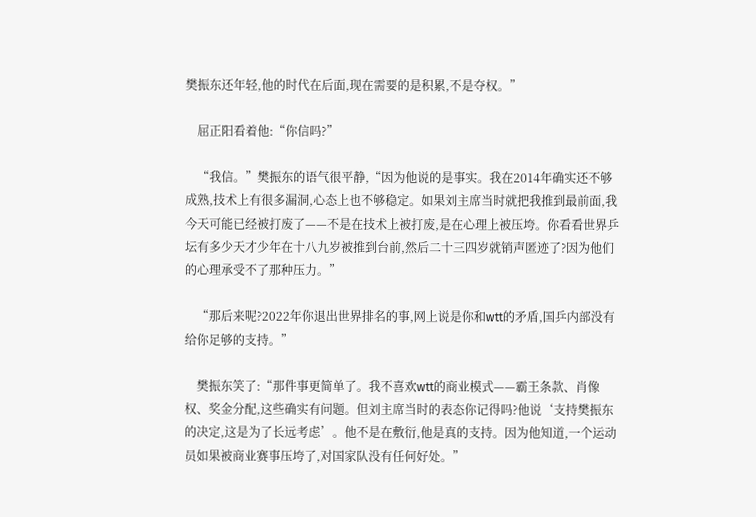樊振东还年轻,他的时代在后面,现在需要的是积累,不是夺权。”

    屈正阳看着他:“你信吗?”

    “我信。”樊振东的语气很平静,“因为他说的是事实。我在2014年确实还不够成熟,技术上有很多漏洞,心态上也不够稳定。如果刘主席当时就把我推到最前面,我今天可能已经被打废了——不是在技术上被打废,是在心理上被压垮。你看看世界乒坛有多少天才少年在十八九岁被推到台前,然后二十三四岁就销声匿迹了?因为他们的心理承受不了那种压力。”

    “那后来呢?2022年你退出世界排名的事,网上说是你和wtt的矛盾,国乒内部没有给你足够的支持。”

    樊振东笑了:“那件事更简单了。我不喜欢wtt的商业模式——霸王条款、肖像权、奖金分配,这些确实有问题。但刘主席当时的表态你记得吗?他说‘支持樊振东的决定,这是为了长远考虑’。他不是在敷衍,他是真的支持。因为他知道,一个运动员如果被商业赛事压垮了,对国家队没有任何好处。”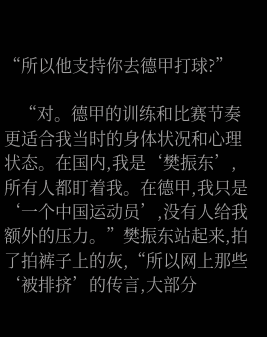“所以他支持你去德甲打球?”

    “对。德甲的训练和比赛节奏更适合我当时的身体状况和心理状态。在国内,我是‘樊振东’,所有人都盯着我。在德甲,我只是‘一个中国运动员’,没有人给我额外的压力。”樊振东站起来,拍了拍裤子上的灰,“所以网上那些‘被排挤’的传言,大部分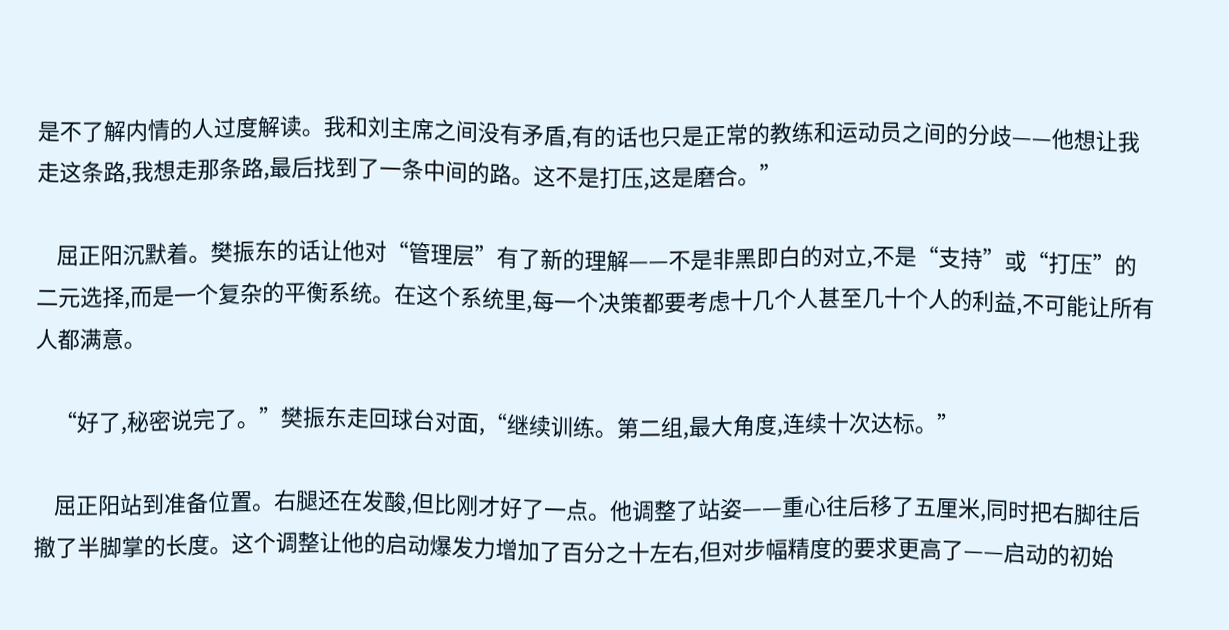是不了解内情的人过度解读。我和刘主席之间没有矛盾,有的话也只是正常的教练和运动员之间的分歧——他想让我走这条路,我想走那条路,最后找到了一条中间的路。这不是打压,这是磨合。”

    屈正阳沉默着。樊振东的话让他对“管理层”有了新的理解——不是非黑即白的对立,不是“支持”或“打压”的二元选择,而是一个复杂的平衡系统。在这个系统里,每一个决策都要考虑十几个人甚至几十个人的利益,不可能让所有人都满意。

    “好了,秘密说完了。”樊振东走回球台对面,“继续训练。第二组,最大角度,连续十次达标。”

    屈正阳站到准备位置。右腿还在发酸,但比刚才好了一点。他调整了站姿——重心往后移了五厘米,同时把右脚往后撤了半脚掌的长度。这个调整让他的启动爆发力增加了百分之十左右,但对步幅精度的要求更高了——启动的初始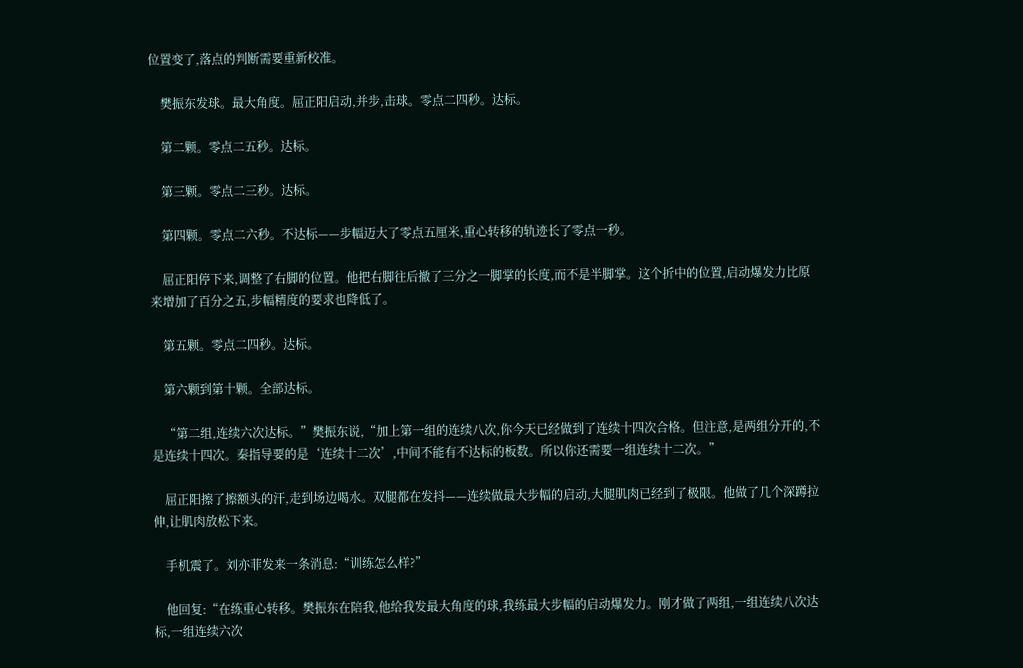位置变了,落点的判断需要重新校准。

    樊振东发球。最大角度。屈正阳启动,并步,击球。零点二四秒。达标。

    第二颗。零点二五秒。达标。

    第三颗。零点二三秒。达标。

    第四颗。零点二六秒。不达标——步幅迈大了零点五厘米,重心转移的轨迹长了零点一秒。

    屈正阳停下来,调整了右脚的位置。他把右脚往后撤了三分之一脚掌的长度,而不是半脚掌。这个折中的位置,启动爆发力比原来增加了百分之五,步幅精度的要求也降低了。

    第五颗。零点二四秒。达标。

    第六颗到第十颗。全部达标。

    “第二组,连续六次达标。”樊振东说,“加上第一组的连续八次,你今天已经做到了连续十四次合格。但注意,是两组分开的,不是连续十四次。秦指导要的是‘连续十二次’,中间不能有不达标的板数。所以你还需要一组连续十二次。”

    屈正阳擦了擦额头的汗,走到场边喝水。双腿都在发抖——连续做最大步幅的启动,大腿肌肉已经到了极限。他做了几个深蹲拉伸,让肌肉放松下来。

    手机震了。刘亦菲发来一条消息:“训练怎么样?”

    他回复:“在练重心转移。樊振东在陪我,他给我发最大角度的球,我练最大步幅的启动爆发力。刚才做了两组,一组连续八次达标,一组连续六次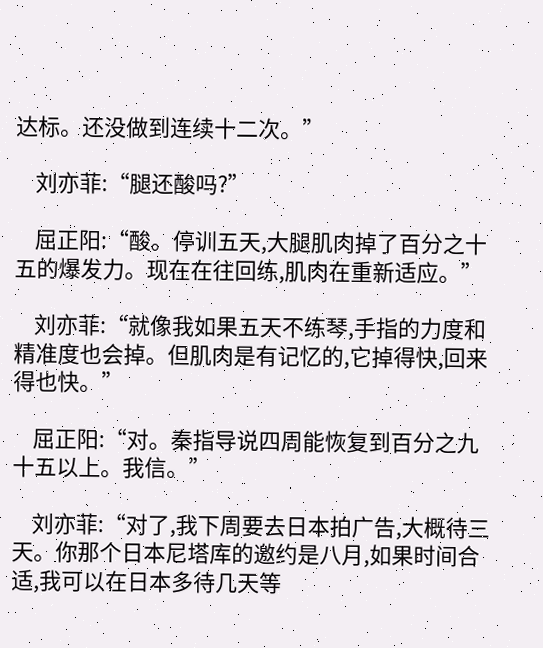达标。还没做到连续十二次。”

    刘亦菲:“腿还酸吗?”

    屈正阳:“酸。停训五天,大腿肌肉掉了百分之十五的爆发力。现在在往回练,肌肉在重新适应。”

    刘亦菲:“就像我如果五天不练琴,手指的力度和精准度也会掉。但肌肉是有记忆的,它掉得快,回来得也快。”

    屈正阳:“对。秦指导说四周能恢复到百分之九十五以上。我信。”

    刘亦菲:“对了,我下周要去日本拍广告,大概待三天。你那个日本尼塔库的邀约是八月,如果时间合适,我可以在日本多待几天等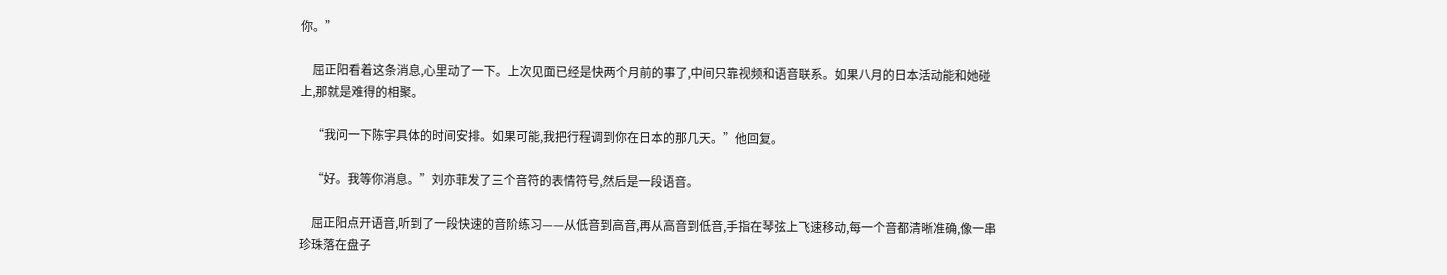你。”

    屈正阳看着这条消息,心里动了一下。上次见面已经是快两个月前的事了,中间只靠视频和语音联系。如果八月的日本活动能和她碰上,那就是难得的相聚。

    “我问一下陈宇具体的时间安排。如果可能,我把行程调到你在日本的那几天。”他回复。

    “好。我等你消息。”刘亦菲发了三个音符的表情符号,然后是一段语音。

    屈正阳点开语音,听到了一段快速的音阶练习——从低音到高音,再从高音到低音,手指在琴弦上飞速移动,每一个音都清晰准确,像一串珍珠落在盘子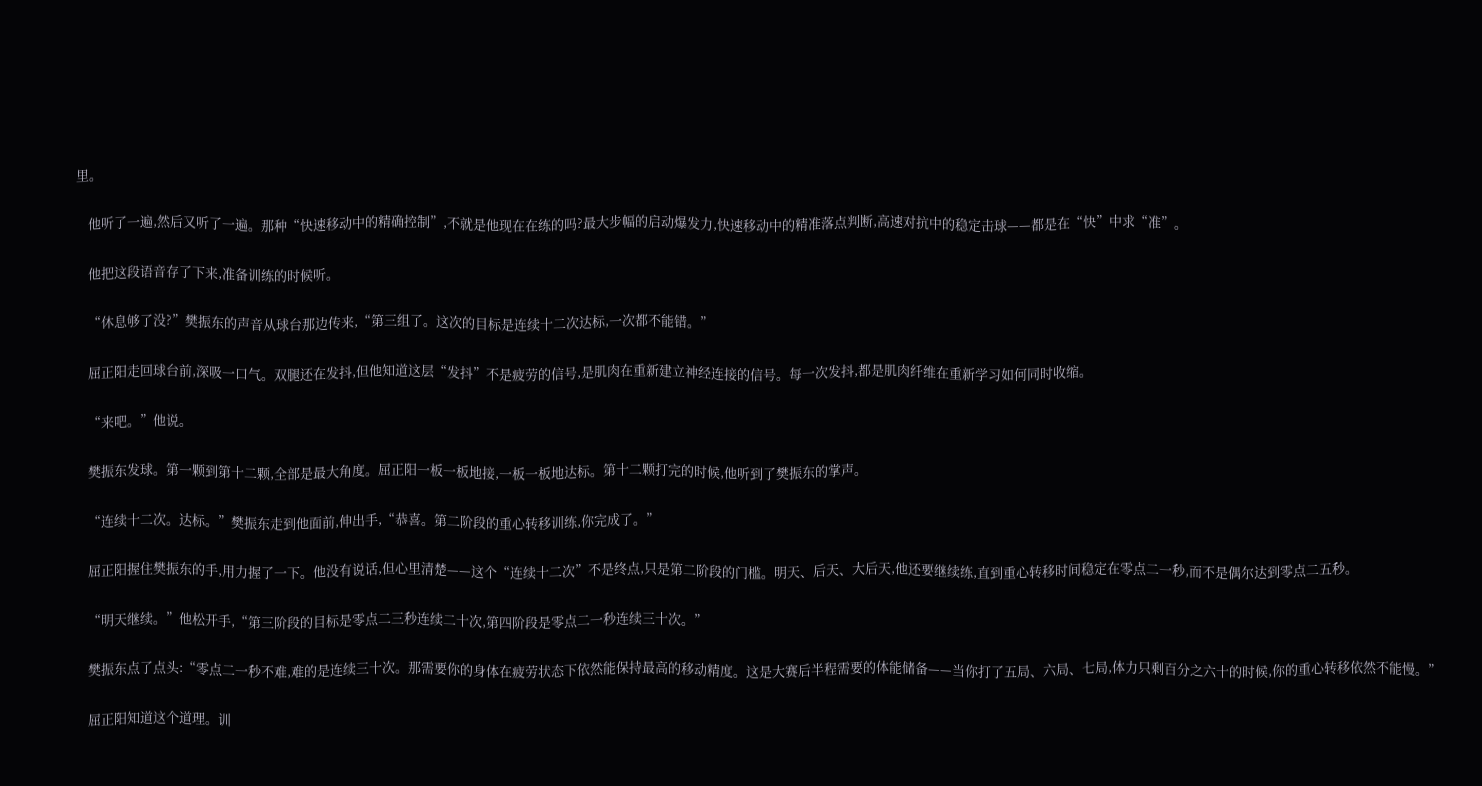里。

    他听了一遍,然后又听了一遍。那种“快速移动中的精确控制”,不就是他现在在练的吗?最大步幅的启动爆发力,快速移动中的精准落点判断,高速对抗中的稳定击球——都是在“快”中求“准”。

    他把这段语音存了下来,准备训练的时候听。

    “休息够了没?”樊振东的声音从球台那边传来,“第三组了。这次的目标是连续十二次达标,一次都不能错。”

    屈正阳走回球台前,深吸一口气。双腿还在发抖,但他知道这层“发抖”不是疲劳的信号,是肌肉在重新建立神经连接的信号。每一次发抖,都是肌肉纤维在重新学习如何同时收缩。

    “来吧。”他说。

    樊振东发球。第一颗到第十二颗,全部是最大角度。屈正阳一板一板地接,一板一板地达标。第十二颗打完的时候,他听到了樊振东的掌声。

    “连续十二次。达标。”樊振东走到他面前,伸出手,“恭喜。第二阶段的重心转移训练,你完成了。”

    屈正阳握住樊振东的手,用力握了一下。他没有说话,但心里清楚——这个“连续十二次”不是终点,只是第二阶段的门槛。明天、后天、大后天,他还要继续练,直到重心转移时间稳定在零点二一秒,而不是偶尔达到零点二五秒。

    “明天继续。”他松开手,“第三阶段的目标是零点二三秒连续二十次,第四阶段是零点二一秒连续三十次。”

    樊振东点了点头:“零点二一秒不难,难的是连续三十次。那需要你的身体在疲劳状态下依然能保持最高的移动精度。这是大赛后半程需要的体能储备——当你打了五局、六局、七局,体力只剩百分之六十的时候,你的重心转移依然不能慢。”

    屈正阳知道这个道理。训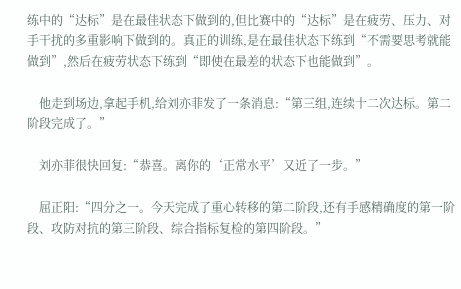练中的“达标”是在最佳状态下做到的,但比赛中的“达标”是在疲劳、压力、对手干扰的多重影响下做到的。真正的训练,是在最佳状态下练到“不需要思考就能做到”,然后在疲劳状态下练到“即使在最差的状态下也能做到”。

    他走到场边,拿起手机,给刘亦菲发了一条消息:“第三组,连续十二次达标。第二阶段完成了。”

    刘亦菲很快回复:“恭喜。离你的‘正常水平’又近了一步。”

    屈正阳:“四分之一。今天完成了重心转移的第二阶段,还有手感精确度的第一阶段、攻防对抗的第三阶段、综合指标复检的第四阶段。”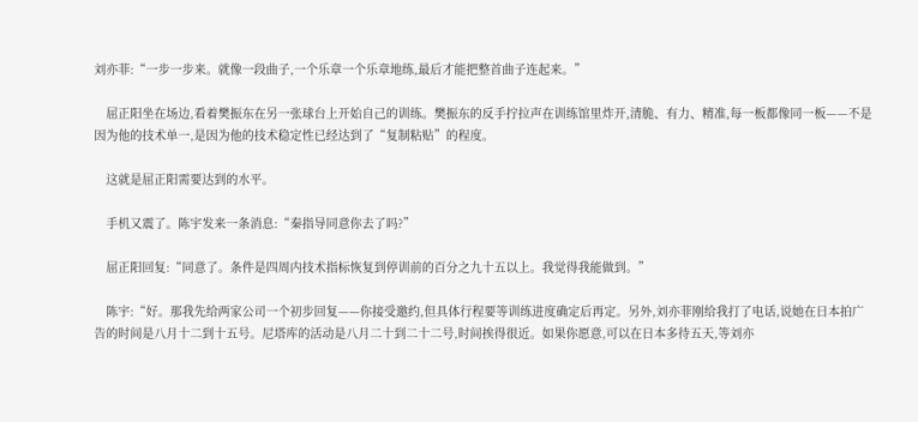刘亦菲:“一步一步来。就像一段曲子,一个乐章一个乐章地练,最后才能把整首曲子连起来。”

    屈正阳坐在场边,看着樊振东在另一张球台上开始自己的训练。樊振东的反手拧拉声在训练馆里炸开,清脆、有力、精准,每一板都像同一板——不是因为他的技术单一,是因为他的技术稳定性已经达到了“复制粘贴”的程度。

    这就是屈正阳需要达到的水平。

    手机又震了。陈宇发来一条消息:“秦指导同意你去了吗?”

    屈正阳回复:“同意了。条件是四周内技术指标恢复到停训前的百分之九十五以上。我觉得我能做到。”

    陈宇:“好。那我先给两家公司一个初步回复——你接受邀约,但具体行程要等训练进度确定后再定。另外,刘亦菲刚给我打了电话,说她在日本拍广告的时间是八月十二到十五号。尼塔库的活动是八月二十到二十二号,时间挨得很近。如果你愿意,可以在日本多待五天,等刘亦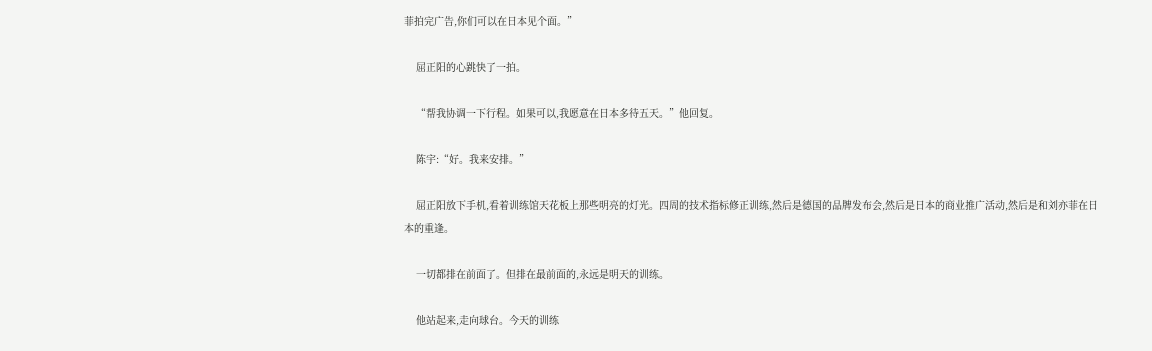菲拍完广告,你们可以在日本见个面。”

    屈正阳的心跳快了一拍。

    “帮我协调一下行程。如果可以,我愿意在日本多待五天。”他回复。

    陈宇:“好。我来安排。”

    屈正阳放下手机,看着训练馆天花板上那些明亮的灯光。四周的技术指标修正训练,然后是德国的品牌发布会,然后是日本的商业推广活动,然后是和刘亦菲在日本的重逢。

    一切都排在前面了。但排在最前面的,永远是明天的训练。

    他站起来,走向球台。今天的训练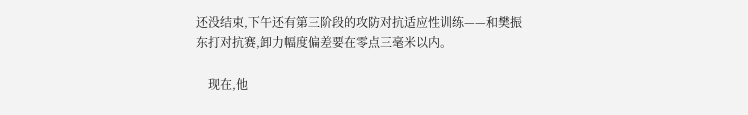还没结束,下午还有第三阶段的攻防对抗适应性训练——和樊振东打对抗赛,卸力幅度偏差要在零点三毫米以内。

    现在,他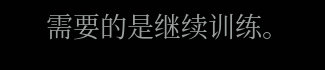需要的是继续训练。